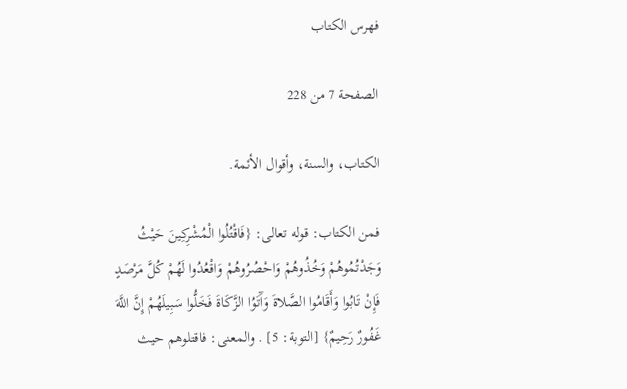فهرس الكتاب

الصفحة 7 من 228

الكتاب، والسنة، وأقوال الأئمة.

فمن الكتاب: قوله تعالى: {فَاقْتُلُوا الْمُشْرِكِينَ حَيْثُ وَجَدْتُمُوهُمْ وَخُذُوهُمْ وَاحْصُرُوهُمْ وَاقْعُدُوا لَهُمْ كُلَّ مَرْصَدٍ فَإِنْ تَابُوا وَأَقَامُوا الصَّلاةَ وَآَتَوُا الزَّكَاةَ فَخَلُّوا سَبِيلَهُمْ إِنَّ اللَّهَ غَفُورٌ رَحِيمٌ} [التوبة: 5] . والمعنى: فاقتلوهم حيث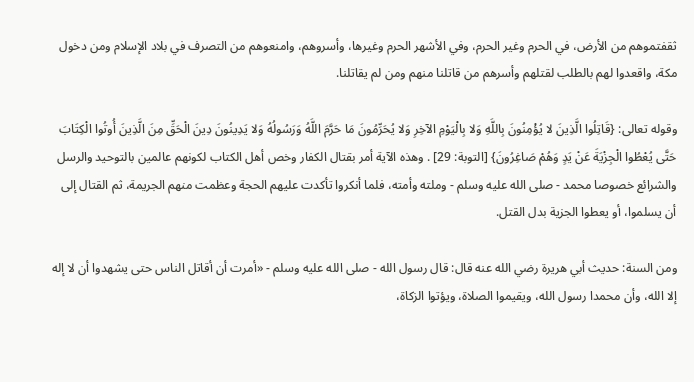ثقفتموهم من الأرض، في الحرم وغير الحرم، وفي الأشهر الحرم وغيرها، وأسروهم، وامنعوهم من التصرف في بلاد الإسلام ومن دخول مكة، واقعدوا لهم بالطلب لقتلهم وأسرهم من قاتلنا منهم ومن لم يقاتلنا.

وقوله تعالى: {قَاتِلُوا الَّذِينَ لا يُؤْمِنُونَ بِاللَّهِ وَلا بِالْيَوْمِ الآخِرِ وَلا يُحَرِّمُونَ مَا حَرَّمَ اللَّهُ وَرَسُولُهُ وَلا يَدِينُونَ دِينَ الْحَقِّ مِنَ الَّذِينَ أُوتُوا الْكِتَابَ حَتَّى يُعْطُوا الْجِزْيَةَ عَنْ يَدٍ وَهُمْ صَاغِرُونَ} [التوبة: 29] . وهذه الآية أمر بقتال الكفار وخص أهل الكتاب لكونهم عالمين بالتوحيد والرسل والشرائع خصوصا محمد - صلى الله عليه وسلم - وملته وأمته، فلما أنكروا تأكدت عليهم الحجة وعظمت منهم الجريمة، ثم القتال إلى أن يسلموا، أو يعطوا الجزية بدل القتل.

ومن السنة: حديث أبي هريرة رضي الله عنه قال: قال رسول الله - صلى الله عليه وسلم - «أمرت أن أقاتل الناس حتى يشهدوا أن لا إله إلا الله، وأن محمدا رسول الله، ويقيموا الصلاة، ويؤتوا الزكاة،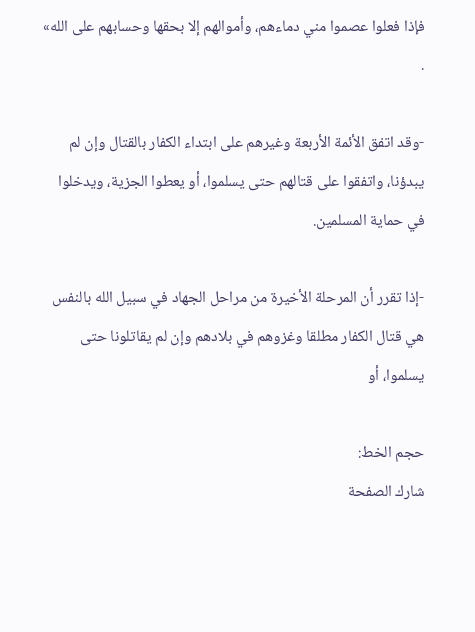فإذا فعلوا عصموا مني دماءهم، وأموالهم إلا بحقها وحسابهم على الله» .

-وقد اتفق الأئمة الأربعة وغيرهم على ابتداء الكفار بالقتال وإن لم يبدؤنا، واتفقوا على قتالهم حتى يسلموا، أو يعطوا الجزية، ويدخلوا في حماية المسلمين.

-إذا تقرر أن المرحلة الأخيرة من مراحل الجهاد في سبيل الله بالنفس هي قتال الكفار مطلقا وغزوهم في بلادهم وإن لم يقاتلونا حتى يسلموا، أو

حجم الخط:
شارك الصفحة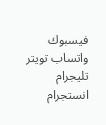فيسبوك واتساب تويتر تليجرام انستجرام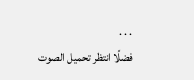. . .
فضلًا انتظر تحميل الصوت